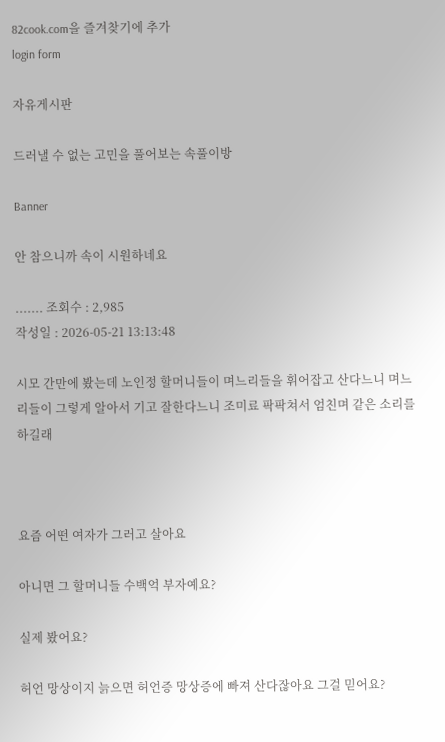82cook.com을 즐겨찾기에 추가
login form

자유게시판

드러낼 수 없는 고민을 풀어보는 속풀이방

Banner

안 참으니까 속이 시원하네요

....... 조회수 : 2,985
작성일 : 2026-05-21 13:13:48

시모 간만에 봤는데 노인정 할머니들이 며느리들을 휘어잡고 산다느니 며느리들이 그렇게 알아서 기고 잘한다느니 조미료 팍팍쳐서 엄친며 같은 소리를 하길래



요즘 어떤 여자가 그러고 살아요

아니면 그 할머니들 수백억 부자예요?

실제 봤어요?

허언 망상이지 늙으면 허언증 망상증에 빠져 산다잖아요 그걸 믿어요?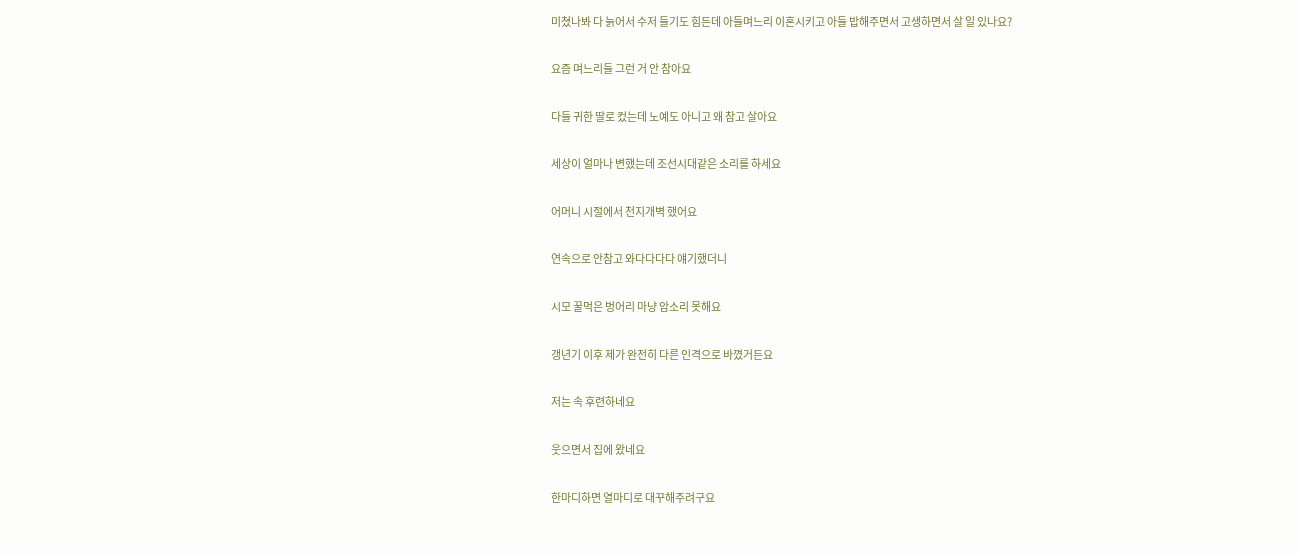미쳤나봐 다 늙어서 수저 들기도 힘든데 아들며느리 이혼시키고 아들 밥해주면서 고생하면서 살 일 있나요?

요즘 며느리들 그런 거 안 참아요

다들 귀한 딸로 컸는데 노예도 아니고 왜 참고 살아요

세상이 얼마나 변했는데 조선시대같은 소리를 하세요

어머니 시절에서 천지개벽 했어요

연속으로 안참고 와다다다다 얘기했더니

시모 꿀먹은 벙어리 마냥 암소리 못해요

갱년기 이후 제가 완전히 다른 인격으로 바꼈거든요

저는 속 후련하네요

웃으면서 집에 왔네요

한마디하면 열마디로 대꾸해주려구요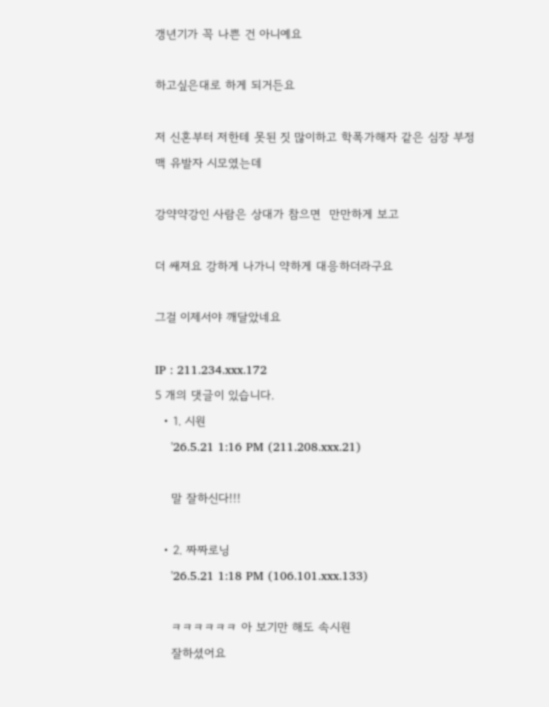갱년기가 꼭 나쁜 건 아니예요

하고싶은대로 하게 되거든요

저 신혼부터 저한테 못된 짓 많이하고 학폭가해자 같은 심장 부정맥 유발자 시모였는데

강약약강인 사람은 상대가 참으면  만만하게 보고

더 쌔져요 강하게 나가니 약하게 대응하더라구요

그걸 이제서야 깨달았네요

IP : 211.234.xxx.172
5 개의 댓글이 있습니다.
  • 1. 시원
    '26.5.21 1:16 PM (211.208.xxx.21)

    말 잘하신다!!!

  • 2. 짜짜로닝
    '26.5.21 1:18 PM (106.101.xxx.133)

    ㅋㅋㅋㅋㅋㅋ 아 보기만 해도 속시원
    잘하셨어요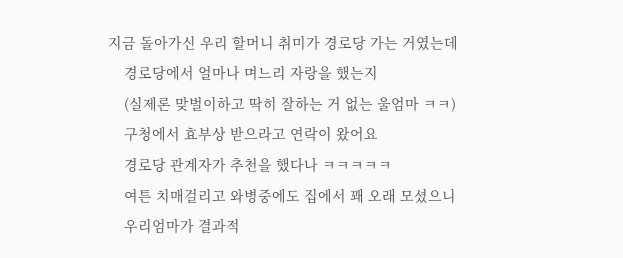지금 돌아가신 우리 할머니 취미가 경로당 가는 거였는데
    경로당에서 얼마나 며느리 자랑을 했는지
    (실제론 맞벌이하고 딱히 잘하는 거 없는 울엄마 ㅋㅋ)
    구청에서 효부상 받으라고 연락이 왔어요
    경로당 관계자가 추천을 했다나 ㅋㅋㅋㅋㅋ
    여튼 치매걸리고 와병중에도 집에서 꽤 오래 모셨으니
    우리엄마가 결과적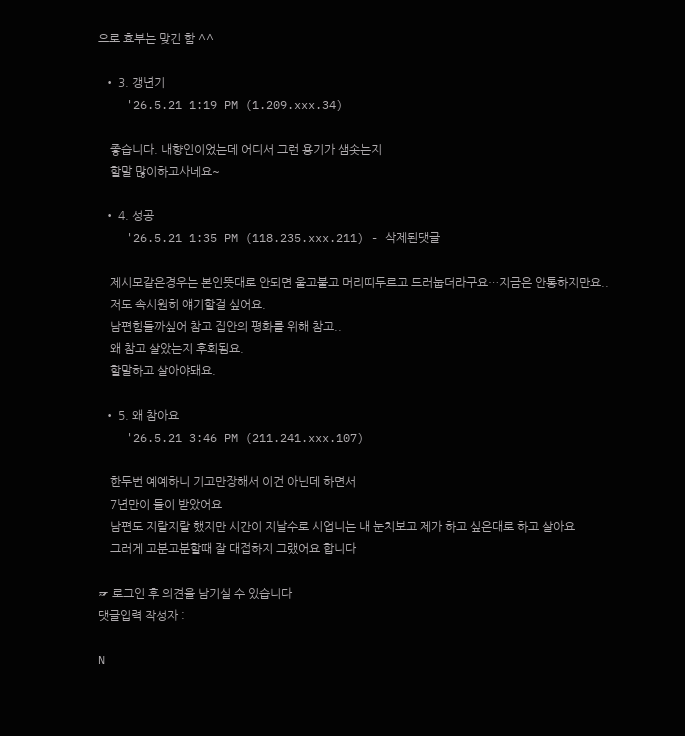으로 효부는 맞긴 함 ^^

  • 3. 갱년기
    '26.5.21 1:19 PM (1.209.xxx.34)

    좋습니다. 내향인이었는데 어디서 그런 용기가 샘솟는지
    할말 많이하고사네요~

  • 4. 성공
    '26.5.21 1:35 PM (118.235.xxx.211) - 삭제된댓글

    제시모같은경우는 본인뜻대로 안되면 울고불고 머리띠두르고 드러눕더라구요…지금은 안통하지만요..
    저도 속시원히 얘기할걸 싶어요.
    남편힘들까싶어 참고 집안의 평화를 위해 참고..
    왜 참고 살았는지 후회됨요.
    할말하고 살아야돼요.

  • 5. 왜 참아요
    '26.5.21 3:46 PM (211.241.xxx.107)

    한두번 예예하니 기고만장해서 이건 아닌데 하면서
    7년만이 들이 받았어요
    남편도 지랄지랄 했지만 시간이 지날수로 시업니는 내 눈치보고 제가 하고 싶은대로 하고 살아요
    그러게 고분고분할때 잘 대접하지 그랬어요 합니다

☞ 로그인 후 의견을 남기실 수 있습니다
댓글입력 작성자 :

N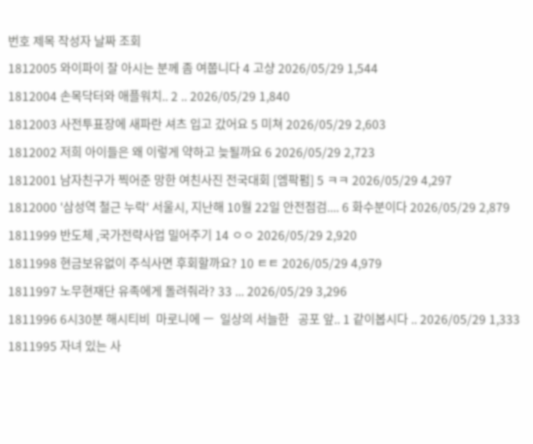번호 제목 작성자 날짜 조회
1812005 와이파이 잘 아시는 분께 좀 여쭙니다 4 고샹 2026/05/29 1,544
1812004 손목닥터와 애플워치.. 2 .. 2026/05/29 1,840
1812003 사전투표장에 새파란 셔츠 입고 갔어요 5 미쳐 2026/05/29 2,603
1812002 저희 아이들은 왜 이렇게 약하고 늦될까요 6 2026/05/29 2,723
1812001 남자친구가 찍어준 망한 여친사진 전국대회 [엠팍펌] 5 ㅋㅋ 2026/05/29 4,297
1812000 '삼성역 철근 누락' 서울시, 지난해 10월 22일 안전점검.... 6 화수분이다 2026/05/29 2,879
1811999 반도체 ,국가전략사업 밀어주기 14 ㅇㅇ 2026/05/29 2,920
1811998 현금보유없이 주식사면 후회할까요? 10 ㅌㅌ 2026/05/29 4,979
1811997 노무현재단 유족에게 돌려줘라? 33 ... 2026/05/29 3,296
1811996 6시30분 해시티비  마로니에 ㅡ  일상의 서늘한   공포 앞.. 1 같이봅시다 .. 2026/05/29 1,333
1811995 자녀 있는 사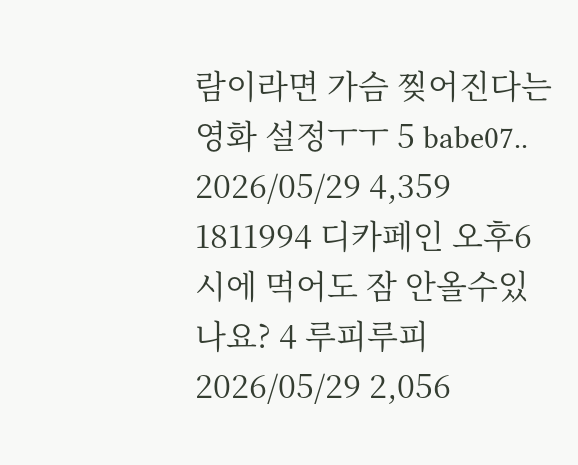람이라면 가슴 찢어진다는 영화 설정ㅜㅜ 5 babe07.. 2026/05/29 4,359
1811994 디카페인 오후6시에 먹어도 잠 안올수있나요? 4 루피루피 2026/05/29 2,056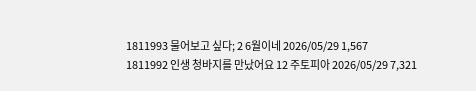1811993 물어보고 싶다; 2 6월이네 2026/05/29 1,567
1811992 인생 청바지를 만났어요 12 주토피아 2026/05/29 7,321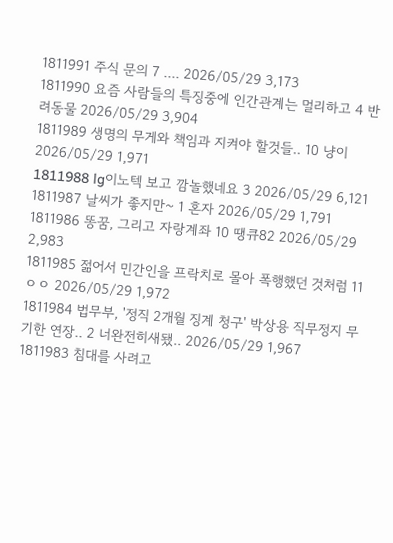1811991 주식 문의 7 .... 2026/05/29 3,173
1811990 요즘 사람들의 특징중에 인간관계는 멀리하고 4 반려동물 2026/05/29 3,904
1811989 생명의 무게와 책임과 지켜야 할것들.. 10 냥이 2026/05/29 1,971
1811988 lg이노텍 보고 깜놀했네요 3 2026/05/29 6,121
1811987 날씨가 좋지만~ 1 혼자 2026/05/29 1,791
1811986 똥꿈, 그리고 자랑계좌 10 땡큐82 2026/05/29 2,983
1811985 젊어서 민간인을 프락치로 몰아 폭행했던 것처럼 11 ㅇㅇ 2026/05/29 1,972
1811984 법무부, '정직 2개월 징계 청구' 박상용 직무정지 무기한 연장.. 2 너완전히새됐.. 2026/05/29 1,967
1811983 침대를 사려고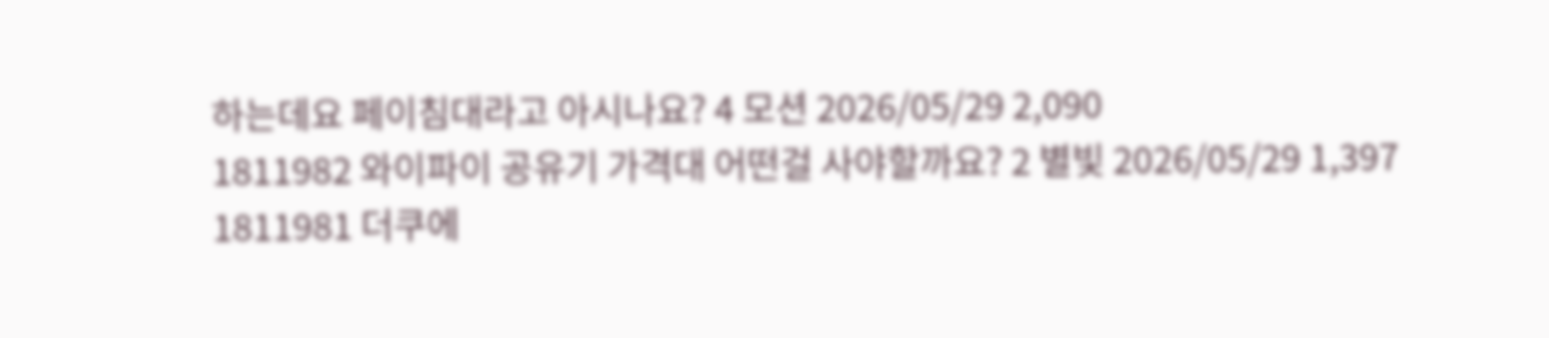하는데요 페이침대라고 아시나요? 4 모션 2026/05/29 2,090
1811982 와이파이 공유기 가격대 어떤걸 사야할까요? 2 별빛 2026/05/29 1,397
1811981 더쿠에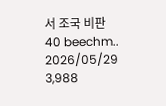서 조국 비판 40 beechm.. 2026/05/29 3,988